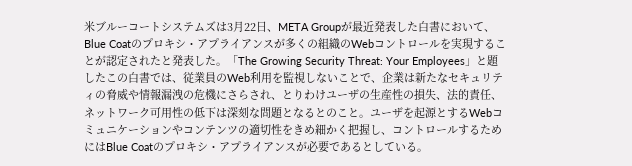米ブルーコートシステムズは3月22日、META Groupが最近発表した白書において、Blue Coatのプロキシ・アプライアンスが多くの組織のWebコントロールを実現することが認定されたと発表した。「The Growing Security Threat: Your Employees」と題したこの白書では、従業員のWeb利用を監視しないことで、企業は新たなセキュリティの脅威や情報漏洩の危機にさらされ、とりわけユーザの生産性の損失、法的責任、ネットワーク可用性の低下は深刻な問題となるとのこと。ユーザを起源とするWebコミュニケーションやコンテンツの適切性をきめ細かく把握し、コントロールするためにはBlue Coatのプロキシ・アプライアンスが必要であるとしている。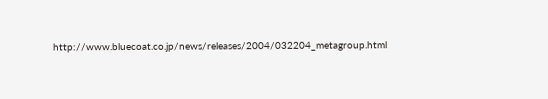http://www.bluecoat.co.jp/news/releases/2004/032204_metagroup.html